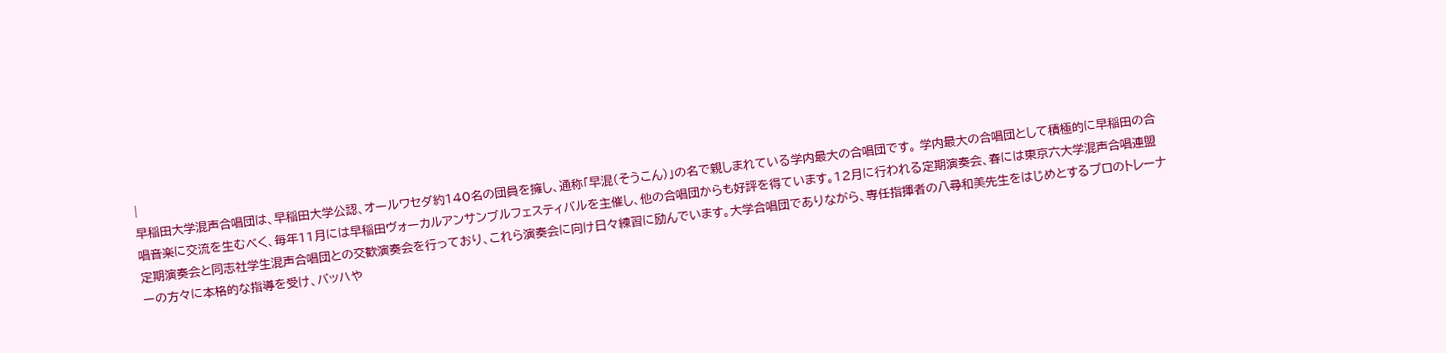|
早稲田大学混声合唱団は、早稲田大学公認、オールワセダ約140名の団員を擁し、通称「早混(そうこん)」の名で親しまれている学内最大の合唱団です。 学内最大の合唱団として積極的に早稲田の合唱音楽に交流を生むべく、毎年11月には早稲田ヴォーカルアンサンブルフェスティバルを主催し、他の合唱団からも好評を得ています。12月に行われる定期演奏会、春には東京六大学混声合唱連盟定期演奏会と同志社学生混声合唱団との交歓演奏会を行っており、これら演奏会に向け日々練習に励んでいます。大学合唱団でありながら、専任指揮者の八尋和美先生をはじめとするプロのトレーナーの方々に本格的な指導を受け、バッハや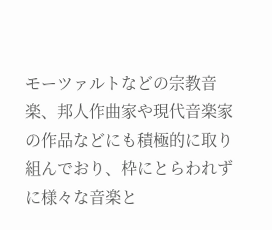モーツァルトなどの宗教音楽、邦人作曲家や現代音楽家の作品などにも積極的に取り組んでおり、枠にとらわれずに様々な音楽と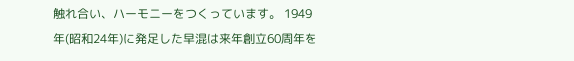触れ合い、ハーモニーをつくっています。 1949年(昭和24年)に発足した早混は来年創立60周年を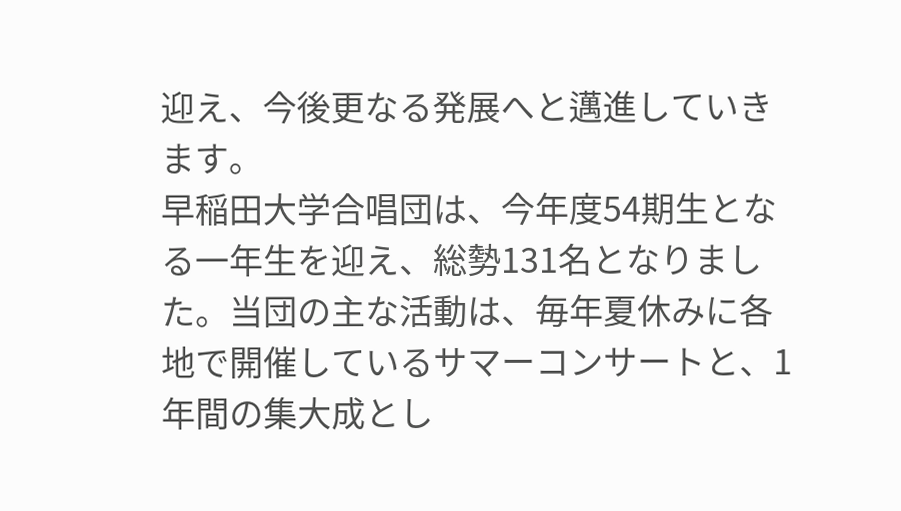迎え、今後更なる発展へと邁進していきます。
早稲田大学合唱団は、今年度54期生となる一年生を迎え、総勢131名となりました。当団の主な活動は、毎年夏休みに各地で開催しているサマーコンサートと、1年間の集大成とし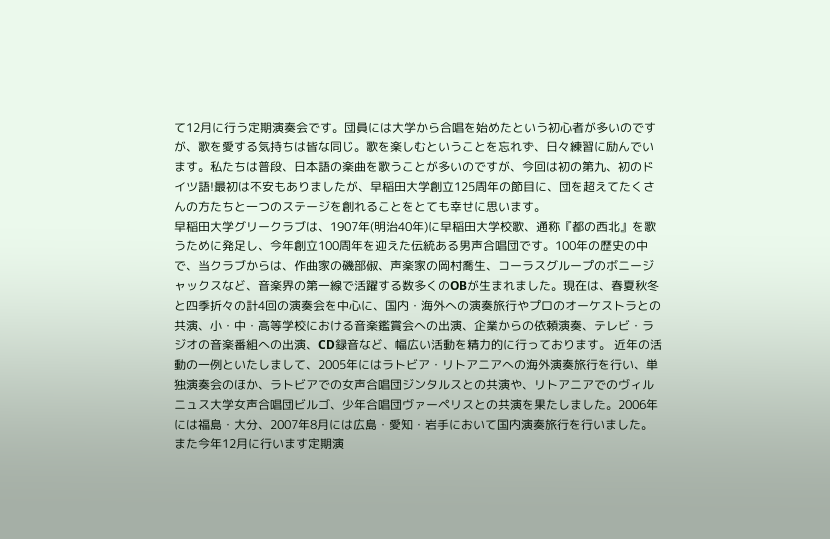て12月に行う定期演奏会です。団員には大学から合唱を始めたという初心者が多いのですが、歌を愛する気持ちは皆な同じ。歌を楽しむということを忘れず、日々練習に励んでいます。私たちは普段、日本語の楽曲を歌うことが多いのですが、今回は初の第九、初のドイツ語!最初は不安もありましたが、早稲田大学創立125周年の節目に、団を超えてたくさんの方たちと一つのステージを創れることをとても幸せに思います。
早稲田大学グリークラブは、1907年(明治40年)に早稲田大学校歌、通称『都の西北』を歌うために発足し、今年創立100周年を迎えた伝統ある男声合唱団です。100年の歴史の中で、当クラブからは、作曲家の磯部俶、声楽家の岡村喬生、コーラスグループのボニージャックスなど、音楽界の第一線で活躍する数多くのOBが生まれました。現在は、春夏秋冬と四季折々の計4回の演奏会を中心に、国内・海外への演奏旅行やプロのオーケストラとの共演、小・中・高等学校における音楽鑑賞会への出演、企業からの依頼演奏、テレビ・ラジオの音楽番組への出演、CD録音など、幅広い活動を精力的に行っております。 近年の活動の一例といたしまして、2005年にはラトビア・リトアニアへの海外演奏旅行を行い、単独演奏会のほか、ラトビアでの女声合唱団ジンタルスとの共演や、リトアニアでのヴィルニュス大学女声合唱団ビルゴ、少年合唱団ヴァーペリスとの共演を果たしました。2006年には福島・大分、2007年8月には広島・愛知・岩手において国内演奏旅行を行いました。また今年12月に行います定期演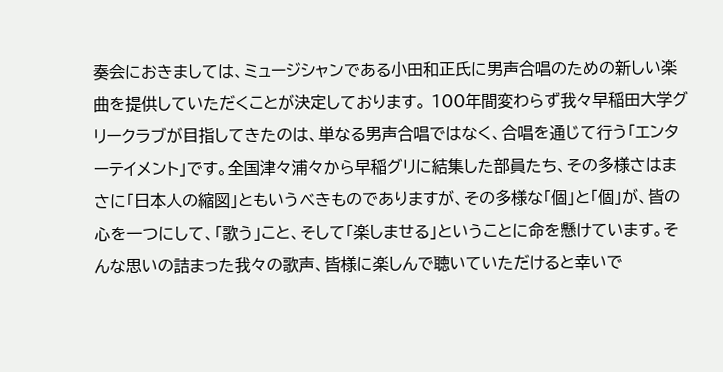奏会におきましては、ミュージシャンである小田和正氏に男声合唱のための新しい楽曲を提供していただくことが決定しております。 100年間変わらず我々早稲田大学グリークラブが目指してきたのは、単なる男声合唱ではなく、合唱を通じて行う「エンターテイメント」です。全国津々浦々から早稲グリに結集した部員たち、その多様さはまさに「日本人の縮図」ともいうべきものでありますが、その多様な「個」と「個」が、皆の心を一つにして、「歌う」こと、そして「楽しませる」ということに命を懸けています。そんな思いの詰まった我々の歌声、皆様に楽しんで聴いていただけると幸いで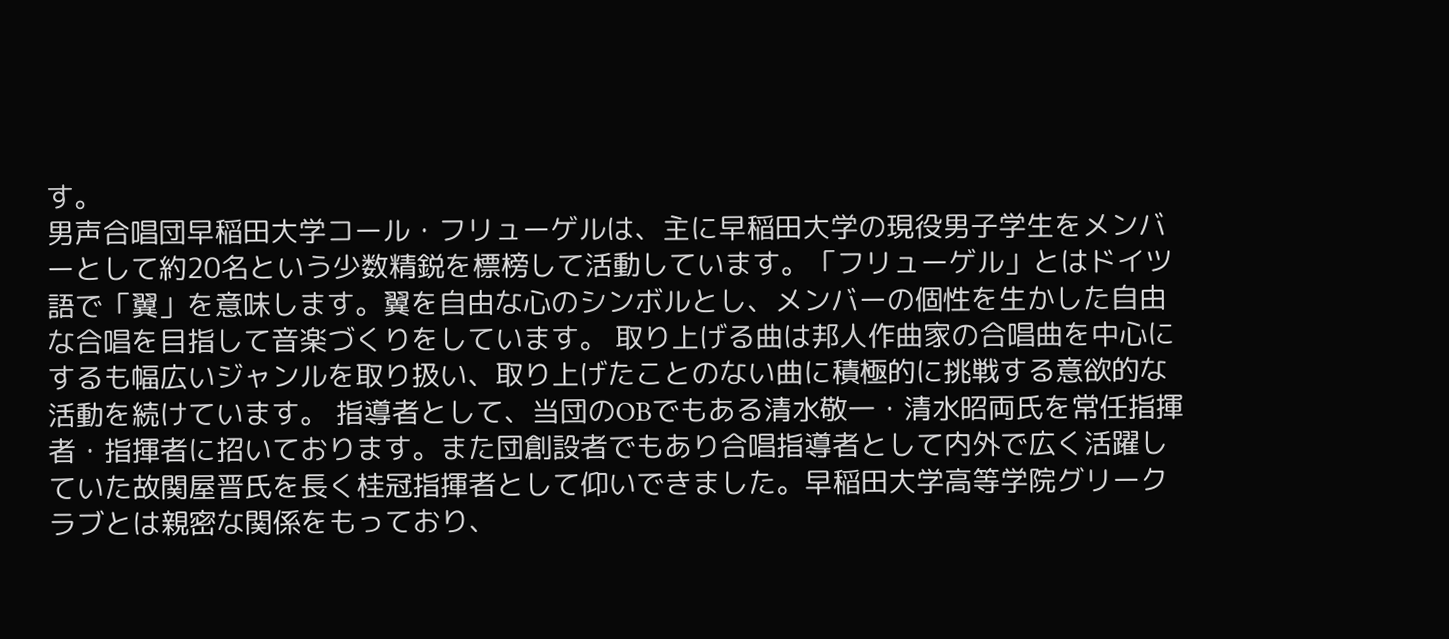す。
男声合唱団早稲田大学コール・フリューゲルは、主に早稲田大学の現役男子学生をメンバーとして約20名という少数精鋭を標榜して活動しています。「フリューゲル」とはドイツ語で「翼」を意味します。翼を自由な心のシンボルとし、メンバーの個性を生かした自由な合唱を目指して音楽づくりをしています。 取り上げる曲は邦人作曲家の合唱曲を中心にするも幅広いジャンルを取り扱い、取り上げたことのない曲に積極的に挑戦する意欲的な活動を続けています。 指導者として、当団のOBでもある清水敬一・清水昭両氏を常任指揮者・指揮者に招いております。また団創設者でもあり合唱指導者として内外で広く活躍していた故関屋晋氏を長く桂冠指揮者として仰いできました。早稲田大学高等学院グリークラブとは親密な関係をもっており、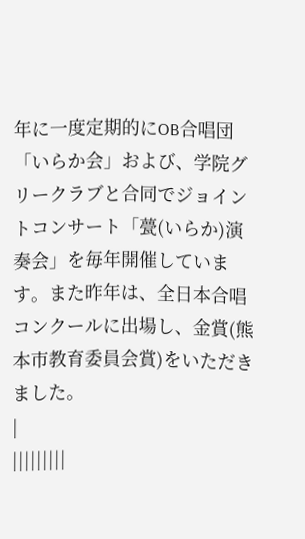年に一度定期的にOB合唱団「いらか会」および、学院グリークラブと合同でジョイントコンサート「甍(いらか)演奏会」を毎年開催しています。また昨年は、全日本合唱コンクールに出場し、金賞(熊本市教育委員会賞)をいただきました。
|
|||||||||